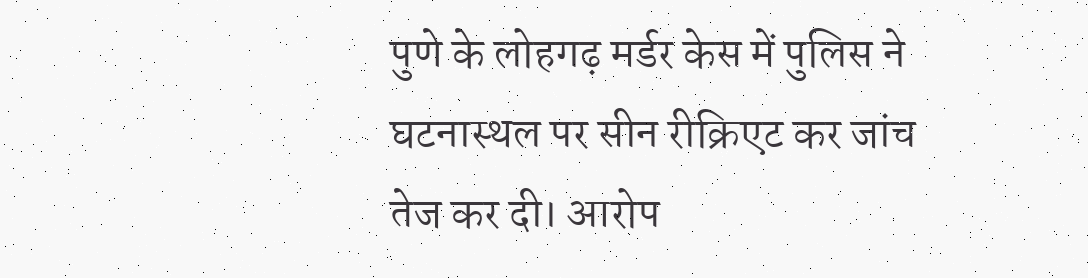पुणे के लोहगढ़ मर्डर केस में पुलिस ने घटनास्थल पर सीन रीक्रिएट कर जांच तेज कर दी। आरोप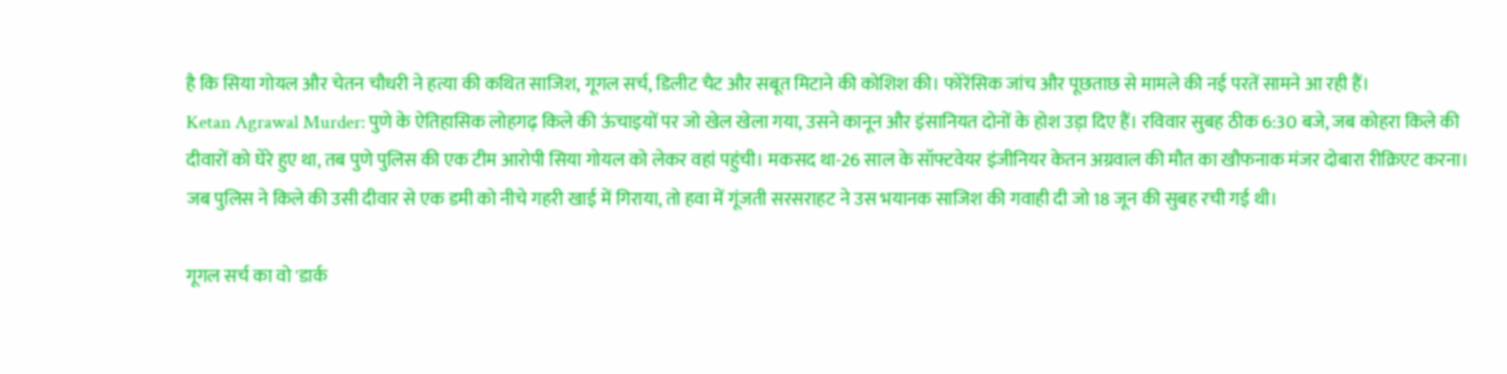है कि सिया गोयल और चेतन चौधरी ने हत्या की कथित साजिश, गूगल सर्च, डिलीट चैट और सबूत मिटाने की कोशिश की। फोरेंसिक जांच और पूछताछ से मामले की नई परतें सामने आ रही हैं।
Ketan Agrawal Murder: पुणे के ऐतिहासिक लोहगढ़ किले की ऊंचाइयों पर जो खेल खेला गया, उसने कानून और इंसानियत दोनों के होश उड़ा दिए हैं। रविवार सुबह ठीक 6:30 बजे, जब कोहरा किले की दीवारों को घेरे हुए था, तब पुणे पुलिस की एक टीम आरोपी सिया गोयल को लेकर वहां पहुंची। मकसद था-26 साल के सॉफ्टवेयर इंजीनियर केतन अग्रवाल की मौत का खौफनाक मंजर दोबारा रीक्रिएट करना। जब पुलिस ने किले की उसी दीवार से एक डमी को नीचे गहरी खाई में गिराया, तो हवा में गूंजती सरसराहट ने उस भयानक साजिश की गवाही दी जो 18 जून की सुबह रची गई थी।

गूगल सर्च का वो 'डार्क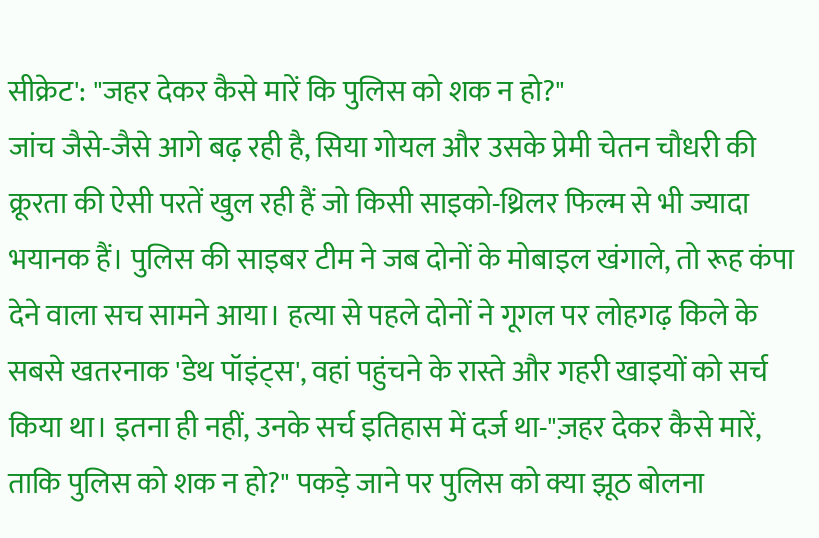सीक्रेट': "जहर देकर कैसे मारें कि पुलिस को शक न हो?"
जांच जैसे-जैसे आगे बढ़ रही है, सिया गोयल और उसके प्रेमी चेतन चौधरी की क्रूरता की ऐसी परतें खुल रही हैं जो किसी साइको-थ्रिलर फिल्म से भी ज्यादा भयानक हैं। पुलिस की साइबर टीम ने जब दोनों के मोबाइल खंगाले, तो रूह कंपा देने वाला सच सामने आया। हत्या से पहले दोनों ने गूगल पर लोहगढ़ किले के सबसे खतरनाक 'डेथ पॉइंट्स', वहां पहुंचने के रास्ते और गहरी खाइयों को सर्च किया था। इतना ही नहीं, उनके सर्च इतिहास में दर्ज था-"ज़हर देकर कैसे मारें, ताकि पुलिस को शक न हो?" पकड़े जाने पर पुलिस को क्या झूठ बोलना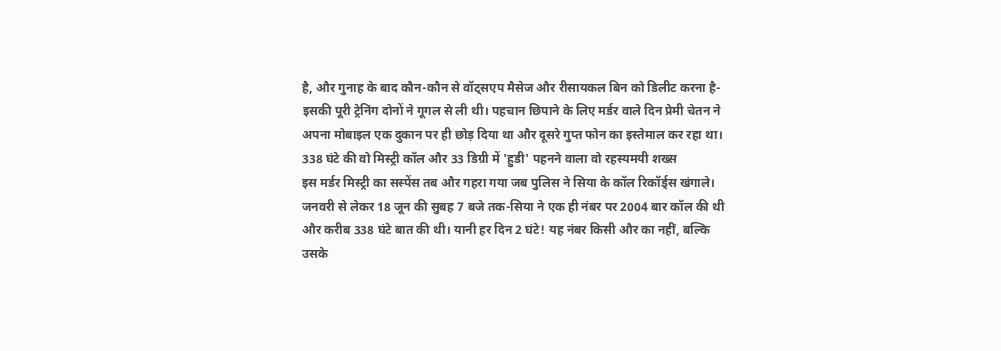है, और गुनाह के बाद कौन-कौन से वॉट्सएप मैसेज और रीसायकल बिन को डिलीट करना है-इसकी पूरी ट्रेनिंग दोनों ने गूगल से ली थी। पहचान छिपाने के लिए मर्डर वाले दिन प्रेमी चेतन ने अपना मोबाइल एक दुकान पर ही छोड़ दिया था और दूसरे गुप्त फोन का इस्तेमाल कर रहा था।
338 घंटे की वो मिस्ट्री कॉल और 33 डिग्री में 'हुडी' पहनने वाला वो रहस्यमयी शख्स
इस मर्डर मिस्ट्री का सस्पेंस तब और गहरा गया जब पुलिस ने सिया के कॉल रिकॉर्ड्स खंगाले। जनवरी से लेकर 18 जून की सुबह 7 बजे तक-सिया ने एक ही नंबर पर 2004 बार कॉल की थी और करीब 338 घंटे बात की थी। यानी हर दिन 2 घंटे! यह नंबर किसी और का नहीं, बल्कि उसके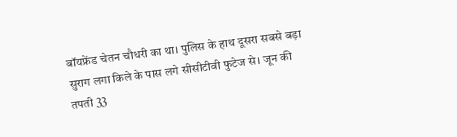बॉयफ्रेंड चेतन चौधरी का था। पुलिस के हाथ दूसरा सबसे बड़ा सुराग लगा किले के पास लगे सीसीटीवी फुटेज से। जून की तपती 33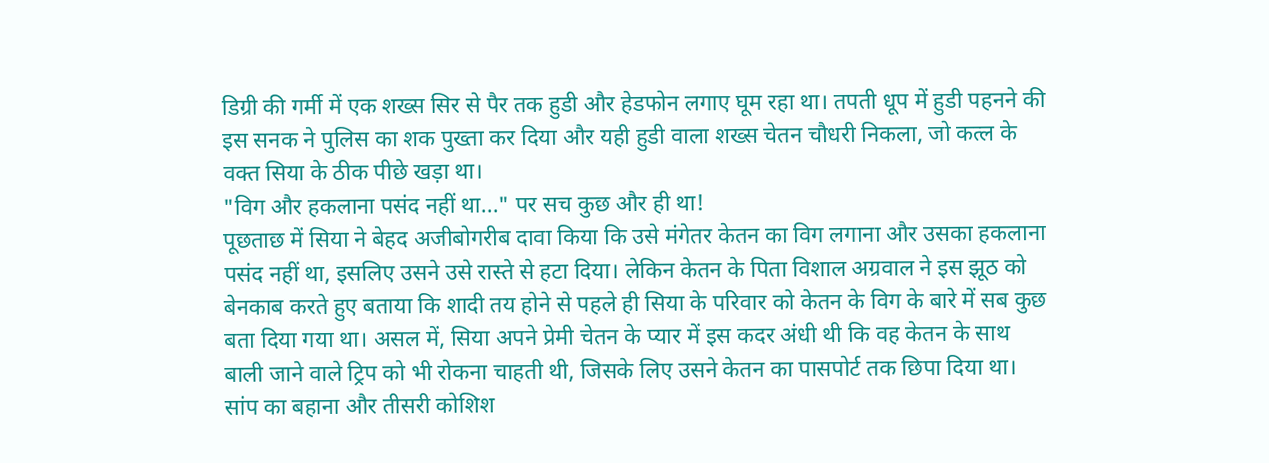डिग्री की गर्मी में एक शख्स सिर से पैर तक हुडी और हेडफोन लगाए घूम रहा था। तपती धूप में हुडी पहनने की इस सनक ने पुलिस का शक पुख्ता कर दिया और यही हुडी वाला शख्स चेतन चौधरी निकला, जो कत्ल के वक्त सिया के ठीक पीछे खड़ा था।
"विग और हकलाना पसंद नहीं था..." पर सच कुछ और ही था!
पूछताछ में सिया ने बेहद अजीबोगरीब दावा किया कि उसे मंगेतर केतन का विग लगाना और उसका हकलाना पसंद नहीं था, इसलिए उसने उसे रास्ते से हटा दिया। लेकिन केतन के पिता विशाल अग्रवाल ने इस झूठ को बेनकाब करते हुए बताया कि शादी तय होने से पहले ही सिया के परिवार को केतन के विग के बारे में सब कुछ बता दिया गया था। असल में, सिया अपने प्रेमी चेतन के प्यार में इस कदर अंधी थी कि वह केतन के साथ बाली जाने वाले ट्रिप को भी रोकना चाहती थी, जिसके लिए उसने केतन का पासपोर्ट तक छिपा दिया था।
सांप का बहाना और तीसरी कोशिश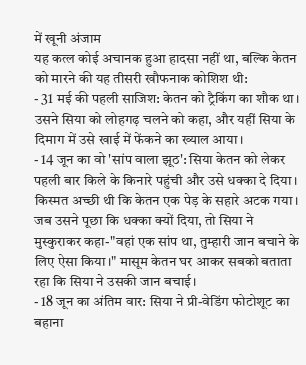में खूनी अंजाम
यह कत्ल कोई अचानक हुआ हादसा नहीं था, बल्कि केतन को मारने की यह तीसरी खौफनाक कोशिश थी:
- 31 मई की पहली साजिश: केतन को ट्रैकिंग का शौक था। उसने सिया को लोहगढ़ चलने को कहा, और यहीं सिया के दिमाग में उसे खाई में फेंकने का ख्याल आया।
- 14 जून का वो 'सांप वाला झूठ': सिया केतन को लेकर पहली बार किले के किनारे पहुंची और उसे धक्का दे दिया। किस्मत अच्छी थी कि केतन एक पेड़ के सहारे अटक गया। जब उसने पूछा कि धक्का क्यों दिया, तो सिया ने मुस्कुराकर कहा-"वहां एक सांप था, तुम्हारी जान बचाने के लिए ऐसा किया।" मासूम केतन घर आकर सबको बताता रहा कि सिया ने उसकी जान बचाई।
- 18 जून का अंतिम वार: सिया ने प्री-वेडिंग फोटोशूट का बहाना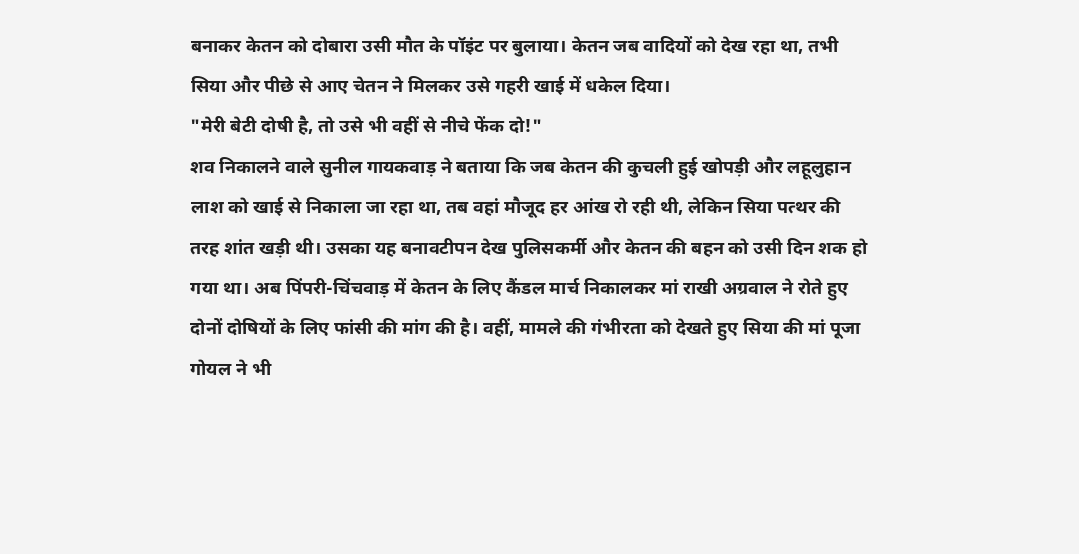बनाकर केतन को दोबारा उसी मौत के पॉइंट पर बुलाया। केतन जब वादियों को देख रहा था, तभी सिया और पीछे से आए चेतन ने मिलकर उसे गहरी खाई में धकेल दिया।
"मेरी बेटी दोषी है, तो उसे भी वहीं से नीचे फेंक दो!"
शव निकालने वाले सुनील गायकवाड़ ने बताया कि जब केतन की कुचली हुई खोपड़ी और लहूलुहान लाश को खाई से निकाला जा रहा था, तब वहां मौजूद हर आंख रो रही थी, लेकिन सिया पत्थर की तरह शांत खड़ी थी। उसका यह बनावटीपन देख पुलिसकर्मी और केतन की बहन को उसी दिन शक हो गया था। अब पिंपरी-चिंचवाड़ में केतन के लिए कैंडल मार्च निकालकर मां राखी अग्रवाल ने रोते हुए दोनों दोषियों के लिए फांसी की मांग की है। वहीं, मामले की गंभीरता को देखते हुए सिया की मां पूजा गोयल ने भी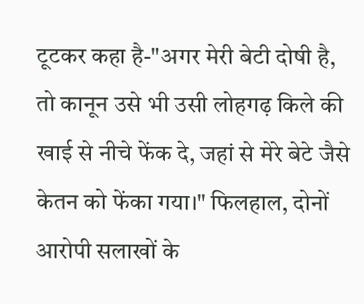टूटकर कहा है-"अगर मेरी बेटी दोषी है, तो कानून उसे भी उसी लोहगढ़ किले की खाई से नीचे फेंक दे, जहां से मेरे बेटे जैसे केतन को फेंका गया।" फिलहाल, दोनों आरोपी सलाखों के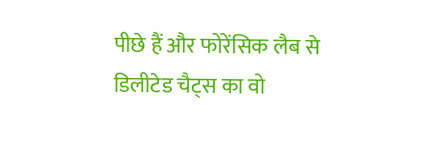पीछे हैं और फोरेंसिक लैब से डिलीटेड चैट्स का वो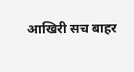आखिरी सच बाहर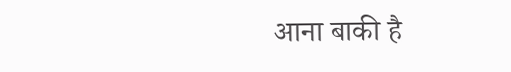आना बाकी है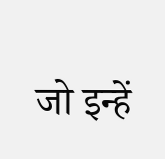जो इन्हें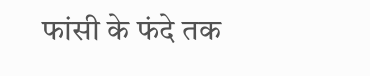फांसी के फंदे तक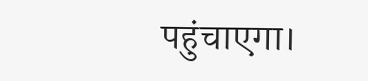पहुंचाएगा।